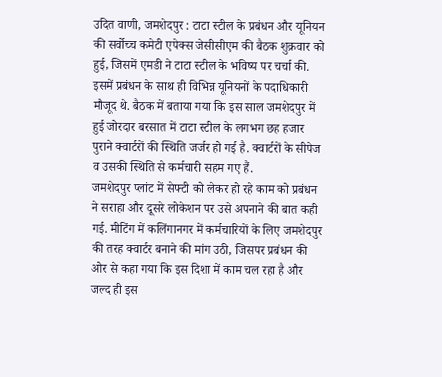उदित वाणी, जमशेदपुर : टाटा स्टील के प्रबंधन और यूनियन की सर्वोच्च कमेटी एपेक्स जेसीसीएम की बैठक शुक्रवार को हुई, जिसमें एमडी ने टाटा स्टील के भविष्य पर चर्चा की. इसमें प्रबंधन के साथ ही विभिन्न यूनियनों के पदाधिकारी मौजूद थे. बैठक में बताया गया कि इस साल जमशेदपुर में हुई जोरदार बरसात में टाटा स्टील के लगभग छह हजार पुराने क्वार्टरों की स्थिति जर्जर हो गई है. क्वार्टरों के सीपेज व उसकी स्थिति से कर्मचारी सहम गए हैं.
जमशेदपुर प्लांट में सेफ्टी को लेकर हो रहे काम को प्रबंधन ने सराहा और दूसरे लोकेशन पर उसे अपनाने की बात कही गई. मीटिंग में कलिंगानगर में कर्मचारियों के लिए जमशेदपुर की तरह क्वार्टर बनाने की मांग उठी, जिसपर प्रबंधन की ओर से कहा गया कि इस दिशा में काम चल रहा है और जल्द ही इस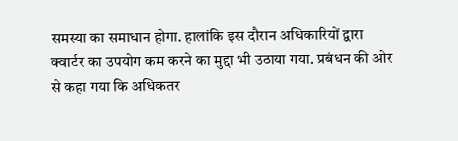समस्या का समाधान होगा. हालांकि इस दौरान अधिकारियों द्वारा क्वार्टर का उपयोग कम करने का मुद्दा भी उठाया गया. प्रबंधन की ओर से कहा गया कि अधिकतर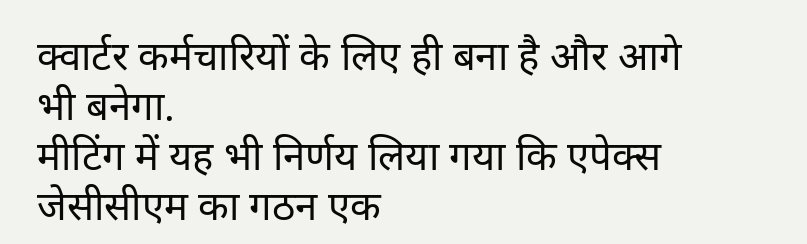क्वार्टर कर्मचारियों के लिए ही बना है और आगे भी बनेगा.
मीटिंग में यह भी निर्णय लिया गया कि एपेक्स जेसीसीएम का गठन एक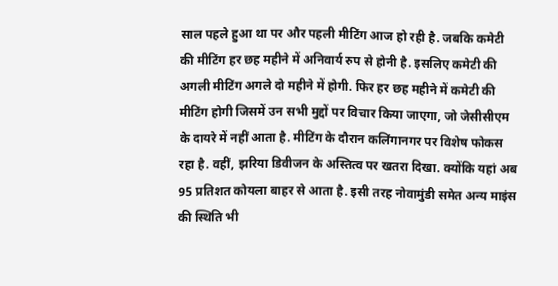साल पहले हुआ था पर और पहली मीटिंग आज हो रही है. जबकि कमेटी की मीटिंग हर छह महीने में अनिवार्य रुप से होनी है. इसलिए कमेटी की अगली मीटिंग अगले दो महीने में होगी. फिर हर छह महीने में कमेटी की मीटिंग होगी जिसमें उन सभी मुद्दों पर विचार किया जाएगा, जो जेसीसीएम के दायरे में नहीं आता है. मीटिंग के दौरान कलिंगानगर पर विशेष फोकस रहा है. वहीं, झरिया डिवीजन के अस्तित्व पर खतरा दिखा. क्योंकि यहां अब 95 प्रतिशत कोयला बाहर से आता है. इसी तरह नोवामुंडी समेत अन्य माइंस की स्थिति भी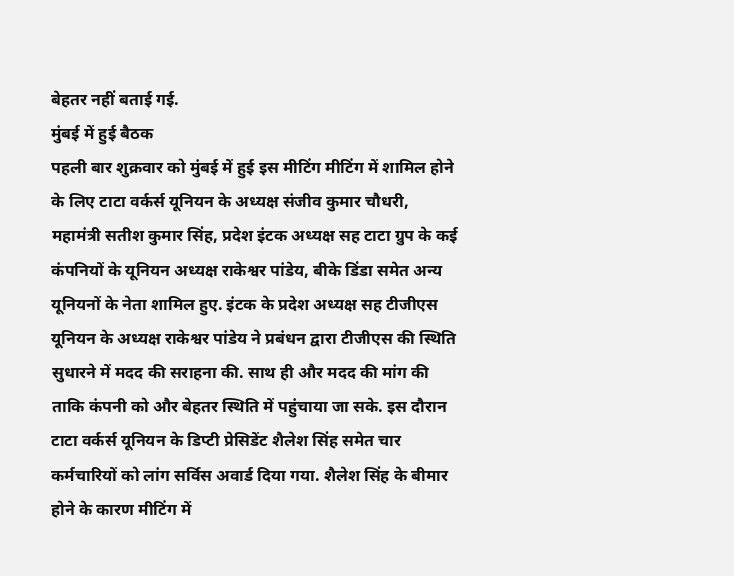बेहतर नहीं बताई गई.
मुंबई में हुई बैठक
पहली बार शुक्रवार को मुंबई में हुई इस मीटिंग मीटिंग में शामिल होने के लिए टाटा वर्कर्स यूनियन के अध्यक्ष संजीव कुमार चौधरी, महामंत्री सतीश कुमार सिंह, प्रदेश इंटक अध्यक्ष सह टाटा ग्रुप के कई कंपनियों के यूनियन अध्यक्ष राकेश्वर पांडेय, बीके डिंडा समेत अन्य यूनियनों के नेता शामिल हुए. इंटक के प्रदेश अध्यक्ष सह टीजीएस यूनियन के अध्यक्ष राकेश्वर पांडेय ने प्रबंधन द्वारा टीजीएस की स्थिति सुधारने में मदद की सराहना की. साथ ही और मदद की मांग की ताकि कंपनी को और बेहतर स्थिति में पहुंचाया जा सके. इस दौरान टाटा वर्कर्स यूनियन के डिप्टी प्रेसिडेंट शैलेश सिंह समेत चार कर्मचारियों को लांग सर्विस अवार्ड दिया गया. शैलेश सिंह के बीमार होने के कारण मीटिंग में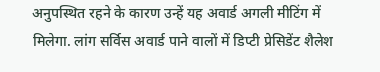अनुपस्थित रहने के कारण उन्हें यह अवार्ड अगली मीटिंग में मिलेगा. लांग सर्विस अवार्ड पाने वालों में डिप्टी प्रेसिडेंट शैलेश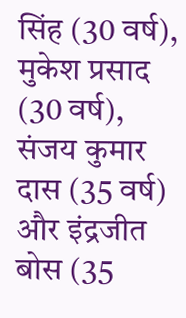सिंह (30 वर्ष), मुकेश प्रसाद (30 वर्ष), संजय कुमार दास (35 वर्ष) और इंद्रजीत बोस (35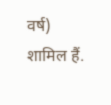वर्ष) शामिल हैं.